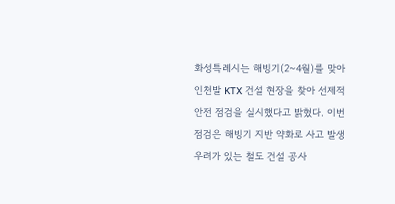화성특례시는 해빙기(2~4월)를 맞아 인천발 KTX 건설 현장을 찾아 선제적 안전 점검을 실시했다고 밝혔다. 이번 점검은 해빙기 지반 약화로 사고 발생 우려가 있는 철도 건설 공사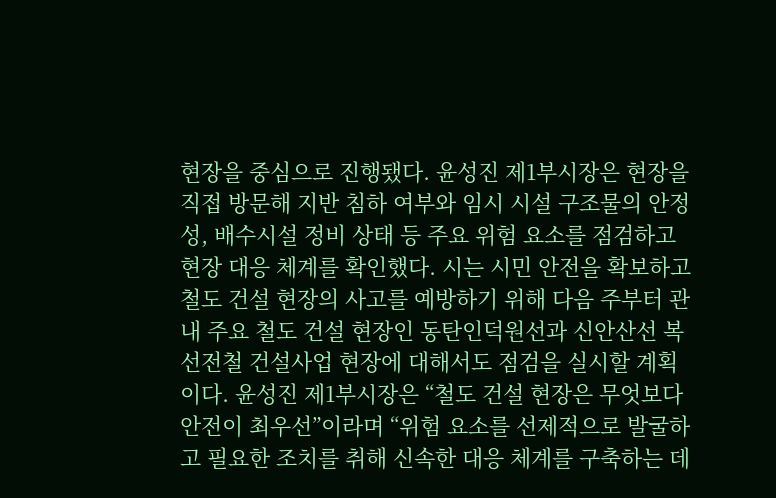현장을 중심으로 진행됐다. 윤성진 제1부시장은 현장을 직접 방문해 지반 침하 여부와 임시 시설 구조물의 안정성, 배수시설 정비 상태 등 주요 위험 요소를 점검하고 현장 대응 체계를 확인했다. 시는 시민 안전을 확보하고 철도 건설 현장의 사고를 예방하기 위해 다음 주부터 관내 주요 철도 건설 현장인 동탄인덕원선과 신안산선 복선전철 건설사업 현장에 대해서도 점검을 실시할 계획이다. 윤성진 제1부시장은 “철도 건설 현장은 무엇보다 안전이 최우선”이라며 “위험 요소를 선제적으로 발굴하고 필요한 조치를 취해 신속한 대응 체계를 구축하는 데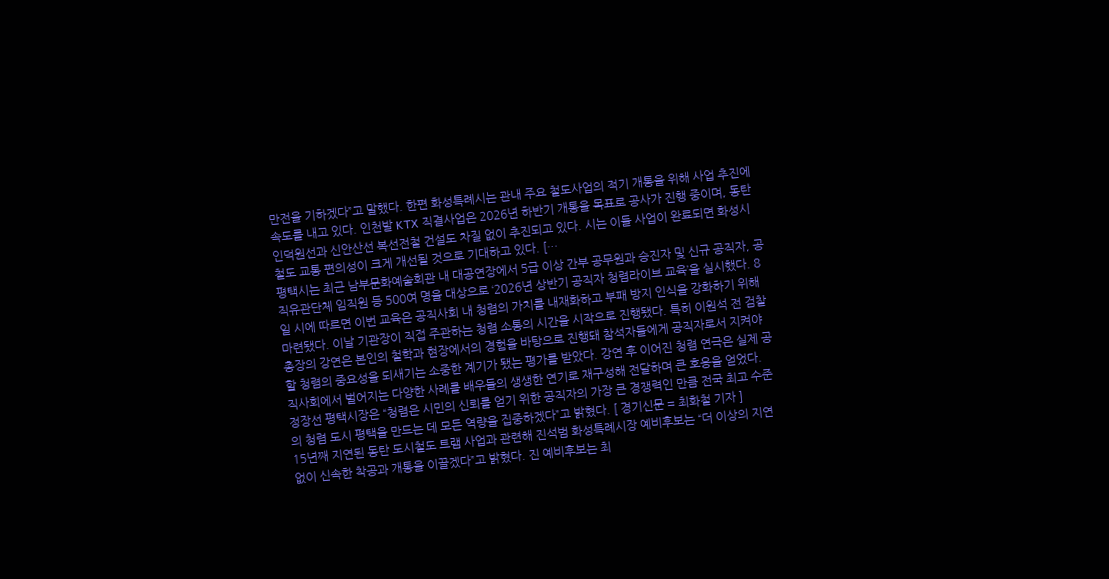만전을 기하겠다”고 말했다. 한편 화성특례시는 관내 주요 철도사업의 적기 개통을 위해 사업 추진에 속도를 내고 있다. 인천발 KTX 직결사업은 2026년 하반기 개통을 목표로 공사가 진행 중이며, 동탄인덕원선과 신안산선 복선전철 건설도 차질 없이 추진되고 있다. 시는 이들 사업이 완료되면 화성시 철도 교통 편의성이 크게 개선될 것으로 기대하고 있다. […
평택시는 최근 남부문화예술회관 내 대공연장에서 5급 이상 간부 공무원과 승진자 및 신규 공직자, 공직유관단체 임직원 등 500여 명을 대상으로 ‘2026년 상반기 공직자 청렴라이브 교육’을 실시했다. 8일 시에 따르면 이번 교육은 공직사회 내 청렴의 가치를 내재화하고 부패 방지 인식을 강화하기 위해 마련됐다. 이날 기관장이 직접 주관하는 청렴 소통의 시간을 시작으로 진행됐다. 특히 이원석 전 검찰총장의 강연은 본인의 철학과 현장에서의 경험을 바탕으로 진행돼 참석자들에게 공직자로서 지켜야 할 청렴의 중요성을 되새기는 소중한 계기가 됐는 평가를 받았다. 강연 후 이어진 청렴 연극은 실제 공직사회에서 벌어지는 다양한 사례를 배우들의 생생한 연기로 재구성해 전달하며 큰 호응을 얻었다. 정장선 평택시장은 “청렴은 시민의 신뢰를 얻기 위한 공직자의 가장 큰 경쟁력인 만큼 전국 최고 수준의 청렴 도시 평택을 만드는 데 모든 역량을 집중하겠다”고 밝혔다. [ 경기신문 = 최화철 기자 ]
15년째 지연된 동탄 도시철도 트램 사업과 관련해 진석범 화성특례시장 예비후보는 “더 이상의 지연 없이 신속한 착공과 개통을 이끌겠다”고 밝혔다. 진 예비후보는 최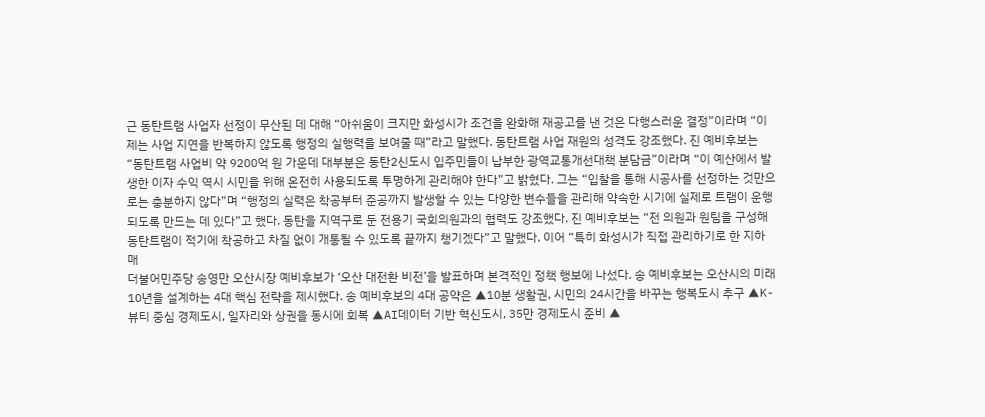근 동탄트램 사업자 선정이 무산된 데 대해 “아쉬움이 크지만 화성시가 조건을 완화해 재공고를 낸 것은 다행스러운 결정”이라며 “이제는 사업 지연을 반복하지 않도록 행정의 실행력을 보여줄 때”라고 말했다. 동탄트램 사업 재원의 성격도 강조했다. 진 예비후보는 “동탄트램 사업비 약 9200억 원 가운데 대부분은 동탄2신도시 입주민들이 납부한 광역교통개선대책 분담금”이라며 “이 예산에서 발생한 이자 수익 역시 시민을 위해 온전히 사용되도록 투명하게 관리해야 한다”고 밝혔다. 그는 “입찰을 통해 시공사를 선정하는 것만으로는 충분하지 않다”며 “행정의 실력은 착공부터 준공까지 발생할 수 있는 다양한 변수들을 관리해 약속한 시기에 실제로 트램이 운행되도록 만드는 데 있다”고 했다. 동탄을 지역구로 둔 전용기 국회의원과의 협력도 강조했다. 진 예비후보는 “전 의원과 원팀을 구성해 동탄트램이 적기에 착공하고 차질 없이 개통될 수 있도록 끝까지 챙기겠다”고 말했다. 이어 “특히 화성시가 직접 관리하기로 한 지하 매
더불어민주당 송영만 오산시장 예비후보가 ‘오산 대전환 비전’을 발표하며 본격적인 정책 행보에 나섰다. 송 예비후보는 오산시의 미래 10년을 설계하는 4대 핵심 전략을 제시했다. 송 예비후보의 4대 공약은 ▲10분 생활권, 시민의 24시간을 바꾸는 행복도시 추구 ▲K-뷰티 중심 경제도시, 일자리와 상권을 동시에 회복 ▲AI데이터 기반 혁신도시, 35만 경제도시 준비 ▲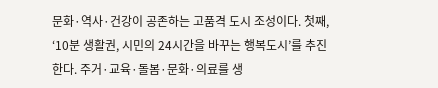문화·역사·건강이 공존하는 고품격 도시 조성이다. 첫째, ‘10분 생활권, 시민의 24시간을 바꾸는 행복도시’를 추진한다. 주거·교육·돌봄·문화·의료를 생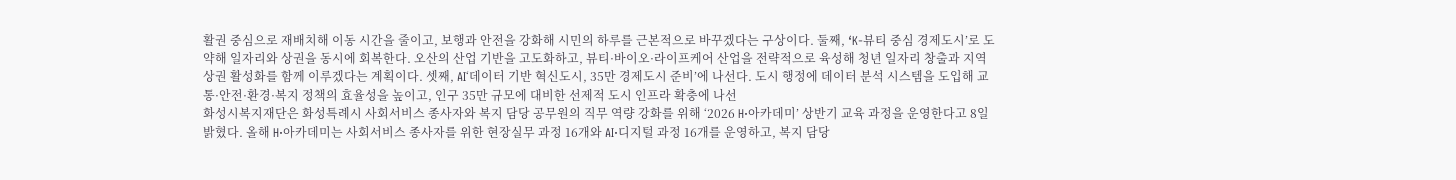활권 중심으로 재배치해 이동 시간을 줄이고, 보행과 안전을 강화해 시민의 하루를 근본적으로 바꾸겠다는 구상이다. 둘째, ‘K-뷰티 중심 경제도시’로 도약해 일자리와 상권을 동시에 회복한다. 오산의 산업 기반을 고도화하고, 뷰티·바이오·라이프케어 산업을 전략적으로 육성해 청년 일자리 창출과 지역 상권 활성화를 함께 이루겠다는 계획이다. 셋째, AI‘데이터 기반 혁신도시, 35만 경제도시 준비’에 나선다. 도시 행정에 데이터 분석 시스템을 도입해 교통·안전·환경·복지 정책의 효율성을 높이고, 인구 35만 규모에 대비한 선제적 도시 인프라 확충에 나선
화성시복지재단은 화성특례시 사회서비스 종사자와 복지 담당 공무원의 직무 역량 강화를 위해 ‘2026 H·아카데미’ 상반기 교육 과정을 운영한다고 8일 밝혔다. 올해 H·아카데미는 사회서비스 종사자를 위한 현장실무 과정 16개와 AI·디지털 과정 16개를 운영하고, 복지 담당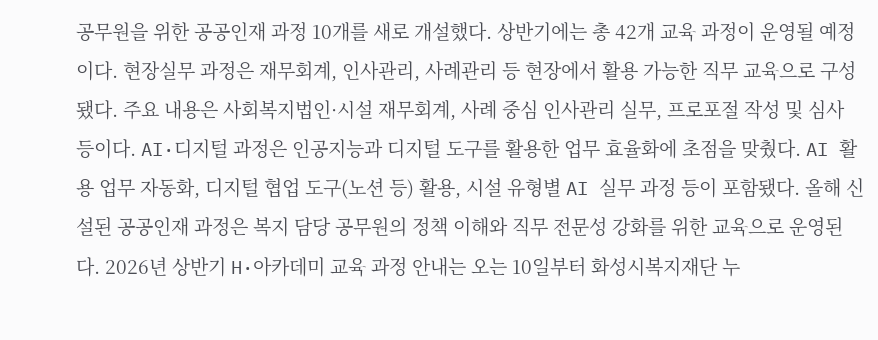공무원을 위한 공공인재 과정 10개를 새로 개설했다. 상반기에는 총 42개 교육 과정이 운영될 예정이다. 현장실무 과정은 재무회계, 인사관리, 사례관리 등 현장에서 활용 가능한 직무 교육으로 구성됐다. 주요 내용은 사회복지법인·시설 재무회계, 사례 중심 인사관리 실무, 프로포절 작성 및 심사 등이다. AI·디지털 과정은 인공지능과 디지털 도구를 활용한 업무 효율화에 초점을 맞췄다. AI 활용 업무 자동화, 디지털 협업 도구(노션 등) 활용, 시설 유형별 AI 실무 과정 등이 포함됐다. 올해 신설된 공공인재 과정은 복지 담당 공무원의 정책 이해와 직무 전문성 강화를 위한 교육으로 운영된다. 2026년 상반기 H·아카데미 교육 과정 안내는 오는 10일부터 화성시복지재단 누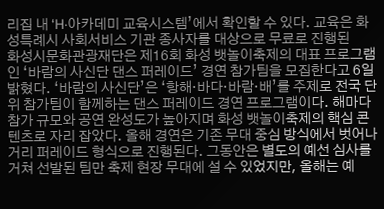리집 내 ‘H·아카데미 교육시스템’에서 확인할 수 있다. 교육은 화성특례시 사회서비스 기관 종사자를 대상으로 무료로 진행된
화성시문화관광재단은 제16회 화성 뱃놀이축제의 대표 프로그램인 ‘바람의 사신단 댄스 퍼레이드’ 경연 참가팀을 모집한다고 6일 밝혔다. ‘바람의 사신단’은 ‘항해·바다·바람·배’를 주제로 전국 단위 참가팀이 함께하는 댄스 퍼레이드 경연 프로그램이다. 해마다 참가 규모와 공연 완성도가 높아지며 화성 뱃놀이축제의 핵심 콘텐츠로 자리 잡았다. 올해 경연은 기존 무대 중심 방식에서 벗어나 거리 퍼레이드 형식으로 진행된다. 그동안은 별도의 예선 심사를 거쳐 선발된 팀만 축제 현장 무대에 설 수 있었지만, 올해는 예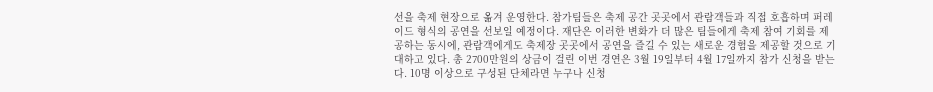선을 축제 현장으로 옮겨 운영한다. 참가팀들은 축제 공간 곳곳에서 관람객들과 직접 호흡하며 퍼레이드 형식의 공연을 선보일 예정이다. 재단은 이러한 변화가 더 많은 팀들에게 축제 참여 기회를 제공하는 동시에, 관람객에게도 축제장 곳곳에서 공연을 즐길 수 있는 새로운 경험을 제공할 것으로 기대하고 있다. 총 2700만원의 상금이 걸린 이번 경연은 3월 19일부터 4월 17일까지 참가 신청을 받는다. 10명 이상으로 구성된 단체라면 누구나 신청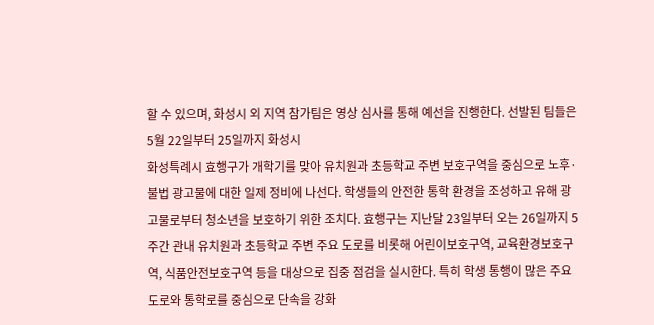할 수 있으며, 화성시 외 지역 참가팀은 영상 심사를 통해 예선을 진행한다. 선발된 팀들은 5월 22일부터 25일까지 화성시
화성특례시 효행구가 개학기를 맞아 유치원과 초등학교 주변 보호구역을 중심으로 노후·불법 광고물에 대한 일제 정비에 나선다. 학생들의 안전한 통학 환경을 조성하고 유해 광고물로부터 청소년을 보호하기 위한 조치다. 효행구는 지난달 23일부터 오는 26일까지 5주간 관내 유치원과 초등학교 주변 주요 도로를 비롯해 어린이보호구역, 교육환경보호구역, 식품안전보호구역 등을 대상으로 집중 점검을 실시한다. 특히 학생 통행이 많은 주요 도로와 통학로를 중심으로 단속을 강화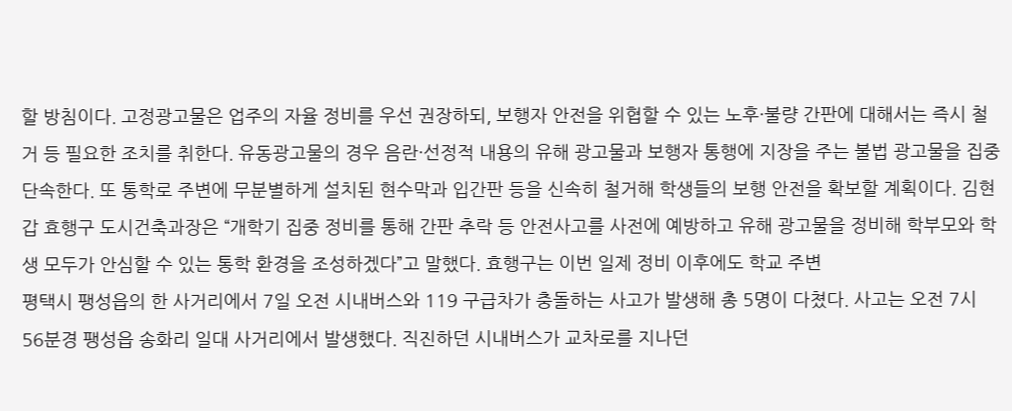할 방침이다. 고정광고물은 업주의 자율 정비를 우선 권장하되, 보행자 안전을 위협할 수 있는 노후·불량 간판에 대해서는 즉시 철거 등 필요한 조치를 취한다. 유동광고물의 경우 음란·선정적 내용의 유해 광고물과 보행자 통행에 지장을 주는 불법 광고물을 집중 단속한다. 또 통학로 주변에 무분별하게 설치된 현수막과 입간판 등을 신속히 철거해 학생들의 보행 안전을 확보할 계획이다. 김현갑 효행구 도시건축과장은 “개학기 집중 정비를 통해 간판 추락 등 안전사고를 사전에 예방하고 유해 광고물을 정비해 학부모와 학생 모두가 안심할 수 있는 통학 환경을 조성하겠다”고 말했다. 효행구는 이번 일제 정비 이후에도 학교 주변
평택시 팽성읍의 한 사거리에서 7일 오전 시내버스와 119 구급차가 충돌하는 사고가 발생해 총 5명이 다쳤다. 사고는 오전 7시 56분경 팽성읍 송화리 일대 사거리에서 발생했다. 직진하던 시내버스가 교차로를 지나던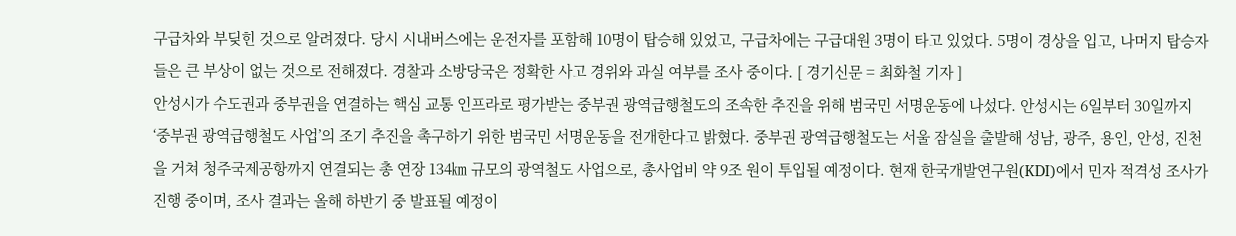구급차와 부딪힌 것으로 알려졌다. 당시 시내버스에는 운전자를 포함해 10명이 탑승해 있었고, 구급차에는 구급대원 3명이 타고 있었다. 5명이 경상을 입고, 나머지 탑승자들은 큰 부상이 없는 것으로 전해졌다. 경찰과 소방당국은 정확한 사고 경위와 과실 여부를 조사 중이다. [ 경기신문 = 최화철 기자 ]
안성시가 수도권과 중부권을 연결하는 핵심 교통 인프라로 평가받는 중부권 광역급행철도의 조속한 추진을 위해 범국민 서명운동에 나섰다. 안성시는 6일부터 30일까지 ‘중부권 광역급행철도 사업’의 조기 추진을 촉구하기 위한 범국민 서명운동을 전개한다고 밝혔다. 중부권 광역급행철도는 서울 잠실을 출발해 성남, 광주, 용인, 안성, 진천을 거쳐 청주국제공항까지 연결되는 총 연장 134㎞ 규모의 광역철도 사업으로, 총사업비 약 9조 원이 투입될 예정이다. 현재 한국개발연구원(KDI)에서 민자 적격성 조사가 진행 중이며, 조사 결과는 올해 하반기 중 발표될 예정이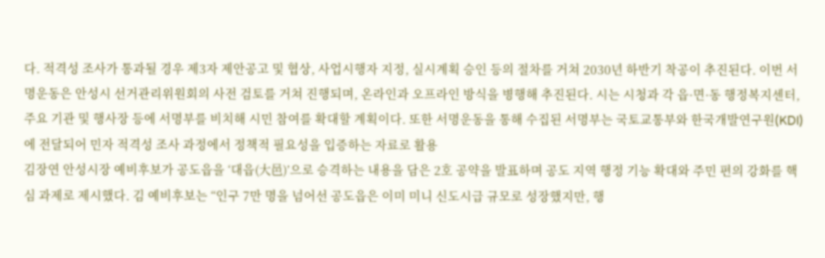다. 적격성 조사가 통과될 경우 제3자 제안공고 및 협상, 사업시행자 지정, 실시계획 승인 등의 절차를 거쳐 2030년 하반기 착공이 추진된다. 이번 서명운동은 안성시 선거관리위원회의 사전 검토를 거쳐 진행되며, 온라인과 오프라인 방식을 병행해 추진된다. 시는 시청과 각 읍·면·동 행정복지센터, 주요 기관 및 행사장 등에 서명부를 비치해 시민 참여를 확대할 계획이다. 또한 서명운동을 통해 수집된 서명부는 국토교통부와 한국개발연구원(KDI)에 전달되어 민자 적격성 조사 과정에서 정책적 필요성을 입증하는 자료로 활용
김장연 안성시장 예비후보가 공도읍을 ‘대읍(大邑)’으로 승격하는 내용을 담은 2호 공약을 발표하며 공도 지역 행정 기능 확대와 주민 편의 강화를 핵심 과제로 제시했다. 김 예비후보는 “인구 7만 명을 넘어선 공도읍은 이미 미니 신도시급 규모로 성장했지만, 행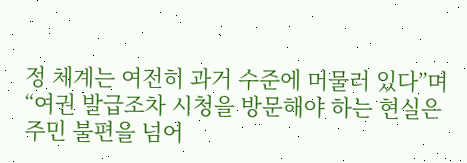정 체계는 여전히 과거 수준에 머물러 있다”며 “여권 발급조차 시청을 방문해야 하는 현실은 주민 불편을 넘어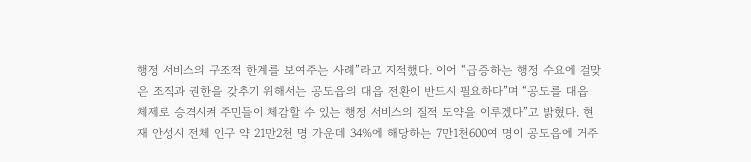행정 서비스의 구조적 한계를 보여주는 사례”라고 지적했다. 이어 “급증하는 행정 수요에 걸맞은 조직과 권한을 갖추기 위해서는 공도읍의 대읍 전환이 반드시 필요하다”며 “공도를 대읍 체제로 승격시켜 주민들이 체감할 수 있는 행정 서비스의 질적 도약을 이루겠다”고 밝혔다. 현재 안성시 전체 인구 약 21만2천 명 가운데 34%에 해당하는 7만1천600여 명이 공도읍에 거주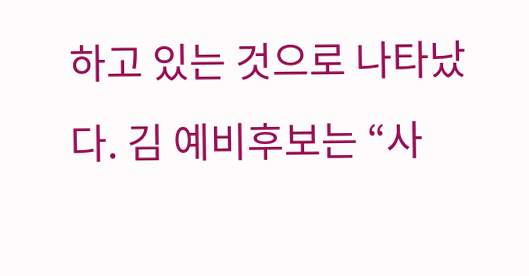하고 있는 것으로 나타났다. 김 예비후보는 “사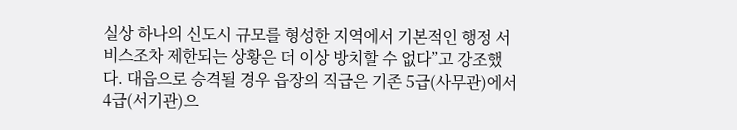실상 하나의 신도시 규모를 형성한 지역에서 기본적인 행정 서비스조차 제한되는 상황은 더 이상 방치할 수 없다”고 강조했다. 대읍으로 승격될 경우 읍장의 직급은 기존 5급(사무관)에서 4급(서기관)으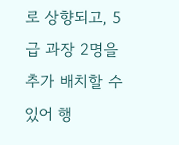로 상향되고, 5급 과장 2명을 추가 배치할 수 있어 행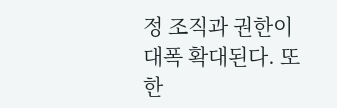정 조직과 권한이 대폭 확대된다. 또한